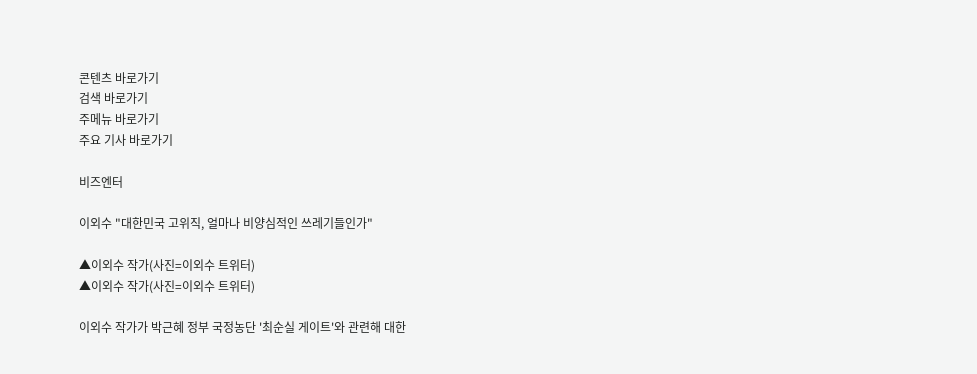콘텐츠 바로가기
검색 바로가기
주메뉴 바로가기
주요 기사 바로가기

비즈엔터

이외수 "대한민국 고위직, 얼마나 비양심적인 쓰레기들인가"

▲이외수 작가(사진=이외수 트위터)
▲이외수 작가(사진=이외수 트위터)

이외수 작가가 박근혜 정부 국정농단 '최순실 게이트'와 관련해 대한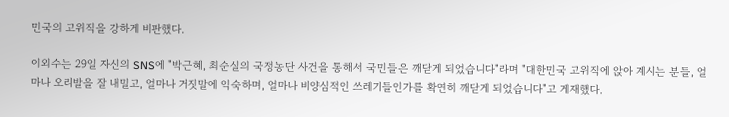민국의 고위직을 강하게 비판했다.

이외수는 29일 자신의 SNS에 "박근혜, 최순실의 국정농단 사건을 통해서 국민들은 깨닫게 되었습니다"라며 "대한민국 고위직에 앉아 계시는 분들, 얼마나 오리발을 잘 내밀고, 얼마나 거짓말에 익숙하며, 얼마나 비양심적인 쓰레기들인가를 확연히 깨닫게 되었습니다"고 게재했다.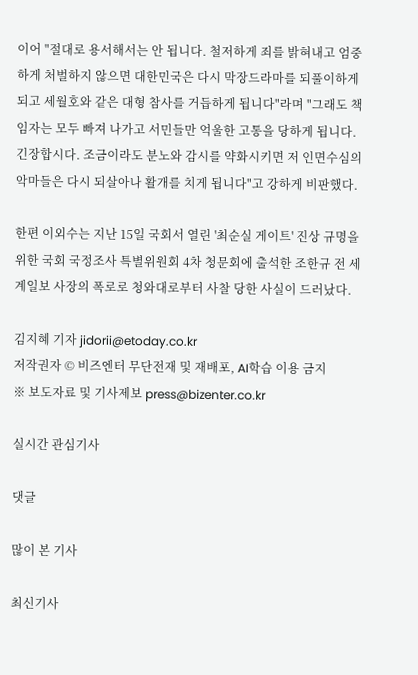이어 "절대로 용서해서는 안 됩니다. 철저하게 죄를 밝혀내고 엄중하게 처벌하지 않으면 대한민국은 다시 막장드라마를 되풀이하게 되고 세월호와 같은 대형 참사를 거듭하게 됩니다"라며 "그래도 책임자는 모두 빠져 나가고 서민들만 억울한 고통을 당하게 됩니다. 긴장합시다. 조금이라도 분노와 감시를 약화시키면 저 인면수심의 악마들은 다시 되살아나 활개를 치게 됩니다"고 강하게 비판했다.

한편 이외수는 지난 15일 국회서 열린 '최순실 게이트' 진상 규명을 위한 국회 국정조사 특별위원회 4차 청문회에 출석한 조한규 전 세계일보 사장의 폭로로 청와대로부터 사찰 당한 사실이 드러났다.

김지혜 기자 jidorii@etoday.co.kr
저작권자 © 비즈엔터 무단전재 및 재배포, AI학습 이용 금지
※ 보도자료 및 기사제보 press@bizenter.co.kr

실시간 관심기사

댓글

많이 본 기사

최신기사